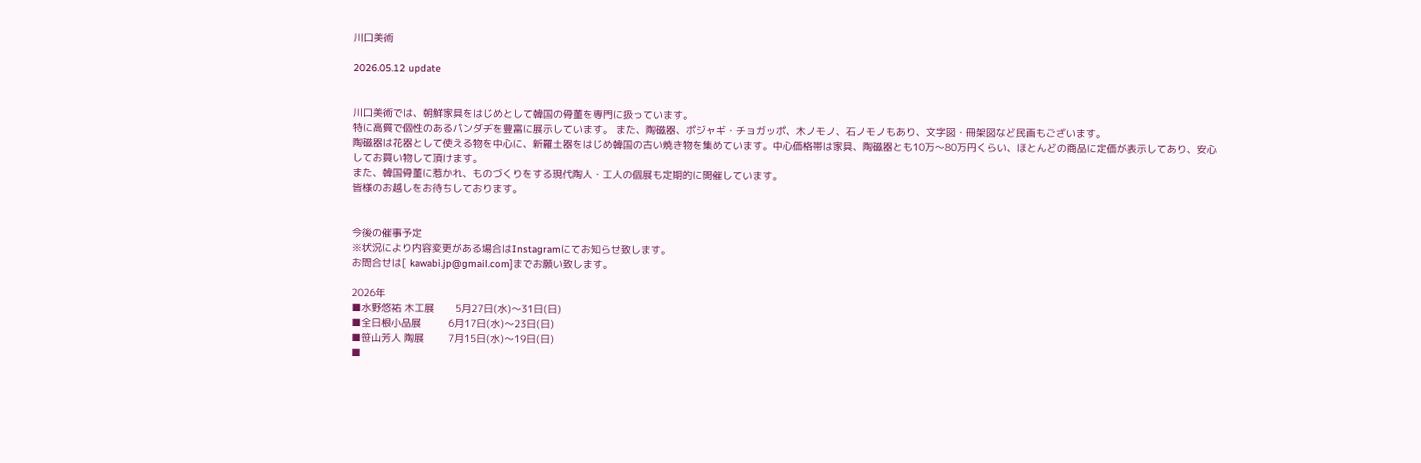川口美術

2026.05.12 update


川口美術では、朝鮮家具をはじめとして韓国の骨董を専門に扱っています。
特に高質で個性のあるパンダヂを豊富に展示しています。 また、陶磁器、ポジャギ・チョガッポ、木ノモノ、石ノモノもあり、文字図・冊架図など民画もございます。
陶磁器は花器として使える物を中心に、新羅土器をはじめ韓国の古い焼き物を集めています。中心価格帯は家具、陶磁器とも10万〜80万円くらい、ほとんどの商品に定価が表示してあり、安心してお買い物して頂けます。
また、韓国骨董に惹かれ、ものづくりをする現代陶人・工人の個展も定期的に開催しています。
皆様のお越しをお待ちしております。


今後の催事予定
※状況により内容変更がある場合はInstagramにてお知らせ致します。
お問合せは[ kawabi.jp@gmail.com]までお願い致します。

2026年
■水野悠祐 木工展       5月27日(水)〜31日(日)
■全日根小品展         6月17日(水)〜23日(日)
■笹山芳人 陶展        7月15日(水)〜19日(日)
■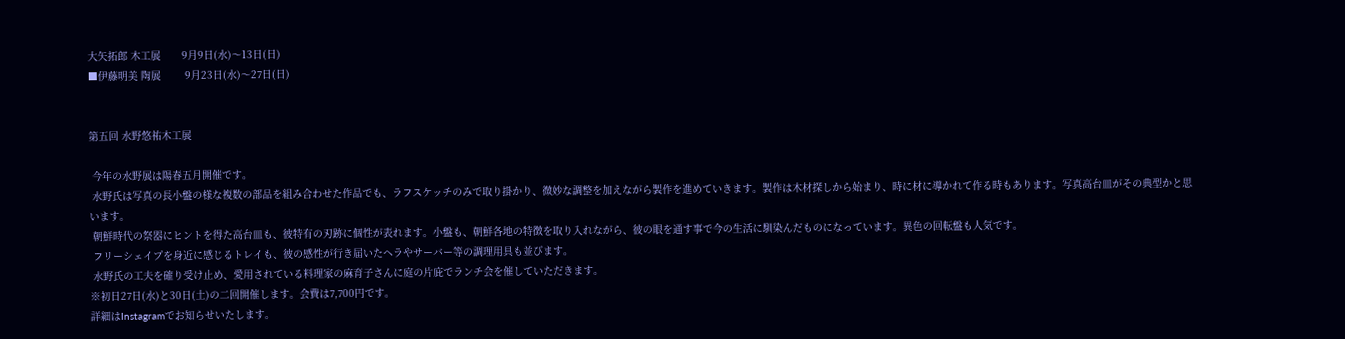大矢拓郎 木工展       9月9日(水)〜13日(日)
■伊藤明美 陶展        9月23日(水)〜27日(日)


第五回 水野悠祐木工展

 今年の水野展は陽春五月開催です。
 水野氏は写真の長小盤の様な複数の部品を組み合わせた作品でも、ラフスケッチのみで取り掛かり、微妙な調整を加えながら製作を進めていきます。製作は木材探しから始まり、時に材に導かれて作る時もあります。写真高台皿がその典型かと思います。
 朝鮮時代の祭器にヒントを得た高台皿も、彼特有の刃跡に個性が表れます。小盤も、朝鮮各地の特徴を取り入れながら、彼の眼を通す事で今の生活に馴染んだものになっています。異色の回転盤も人気です。
 フリーシェイプを身近に感じるトレイも、彼の感性が行き届いたヘラやサーバー等の調理用具も並びます。
 水野氏の工夫を確り受け止め、愛用されている料理家の麻育子さんに庭の片庇でランチ会を催していただきます。
※初日27日(水)と30日(土)の二回開催します。会費は7,700円です。
詳細はInstagramでお知らせいたします。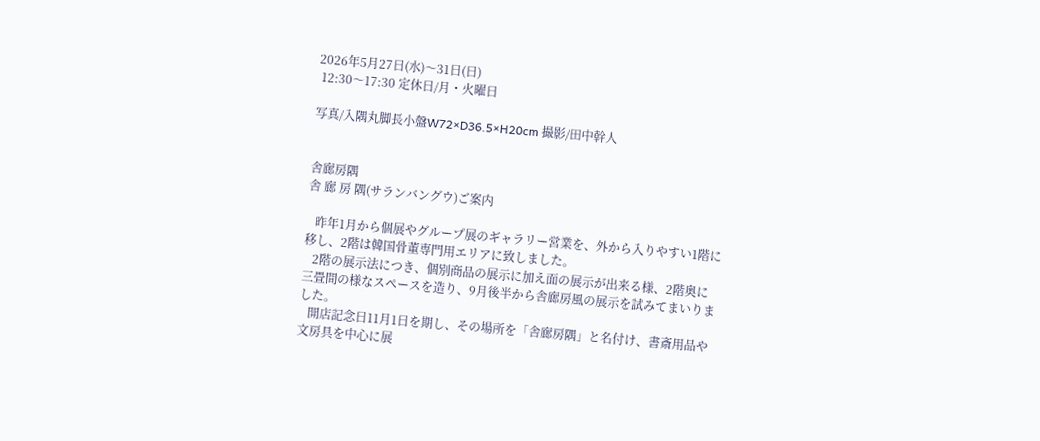2026年5月27日(水)〜31日(日)
 12:30〜17:30 定休日/月・火曜日

写真/入隅丸脚長小盤W72×D36.5×H20cm 撮影/田中幹人


舎廊房隅
舎 廊 房 隅(サランバングウ)ご案内

   昨年1月から個展やグループ展のギャラリー営業を、外から入りやすい1階に移し、2階は韓国骨董専門用エリアに致しました。
   2階の展示法につき、個別商品の展示に加え面の展示が出来る様、2階奥に三畳間の様なスペースを造り、9月後半から舎廊房風の展示を試みてまいりました。
   開店記念日11月1日を期し、その場所を「舎廊房隅」と名付け、書斎用品や文房具を中心に展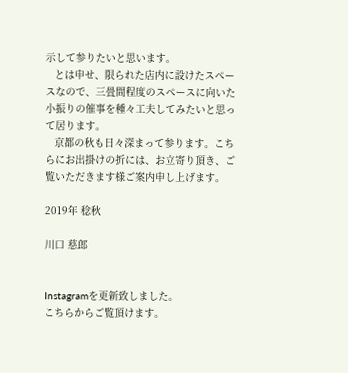示して参りたいと思います。
   とは申せ、限られた店内に設けたスペースなので、三畳間程度のスペースに向いた小振りの催事を種々工夫してみたいと思って居ります。
   京都の秋も日々深まって参ります。こちらにお出掛けの折には、お立寄り頂き、ご覧いただきます様ご案内申し上げます。

2019年 稔秋

川口 慈郎


Instagramを更新致しました。
こちらからご覧頂けます。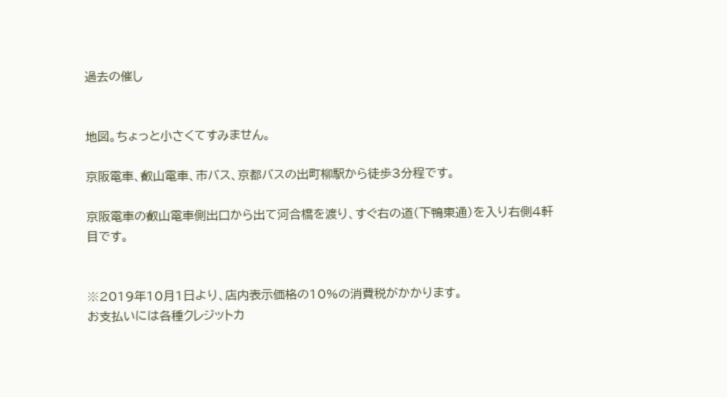過去の催し


地図。ちょっと小さくてすみません。

京阪電車、叡山電車、市バス、京都バスの出町柳駅から徒歩3分程です。

京阪電車の叡山電車側出口から出て河合橋を渡り、すぐ右の道(下鴨東通)を入り右側4軒目です。


※2019年10月1日より、店内表示価格の10%の消費税がかかります。
お支払いには各種クレジットカ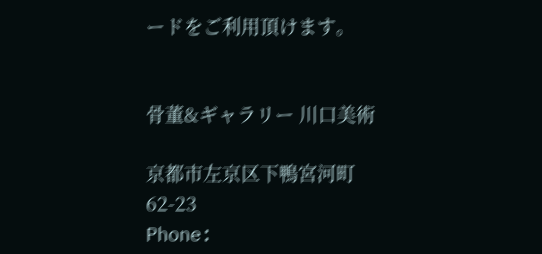ードをご利用頂けます。


骨董&ギャラリー 川口美術

京都市左京区下鴨宮河町62-23
Phone: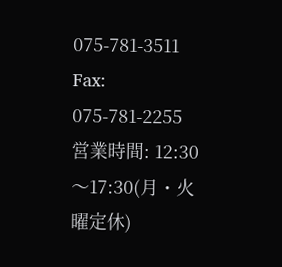075-781-3511   Fax: 075-781-2255   営業時間: 12:30〜17:30(月・火曜定休)